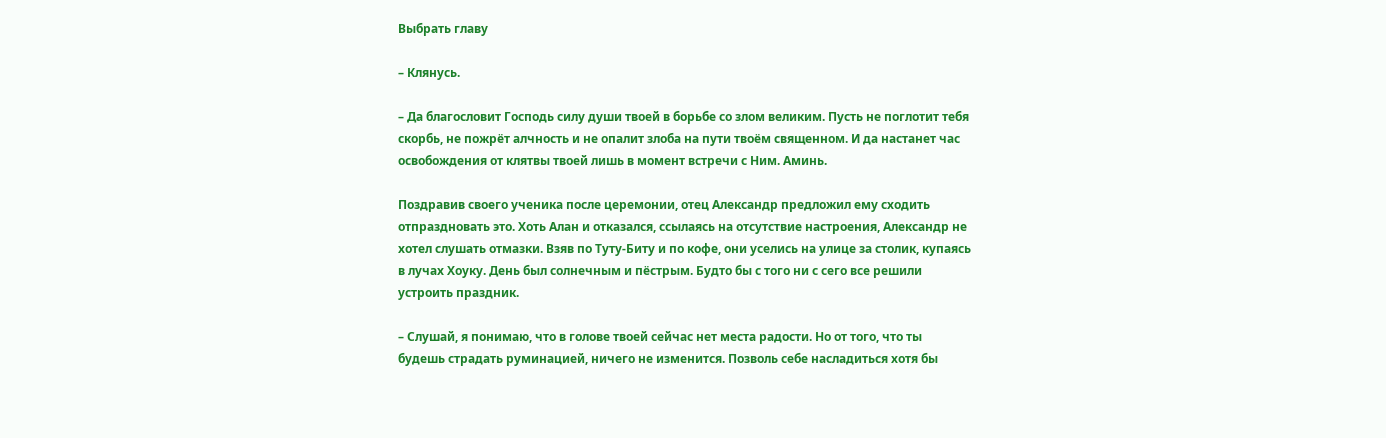Выбрать главу

– Клянусь.

– Да благословит Господь силу души твоей в борьбе со злом великим. Пусть не поглотит тебя скорбь, не пожрёт алчность и не опалит злоба на пути твоём священном. И да настанет час освобождения от клятвы твоей лишь в момент встречи с Ним. Аминь.

Поздравив своего ученика после церемонии, отец Александр предложил ему сходить отпраздновать это. Хоть Алан и отказался, ссылаясь на отсутствие настроения, Александр не хотел слушать отмазки. Взяв по Туту-Биту и по кофе, они уселись на улице за столик, купаясь в лучах Хоуку. День был солнечным и пёстрым. Будто бы с того ни с сего все решили устроить праздник.

– Слушай, я понимаю, что в голове твоей сейчас нет места радости. Но от того, что ты будешь страдать руминацией, ничего не изменится. Позволь себе насладиться хотя бы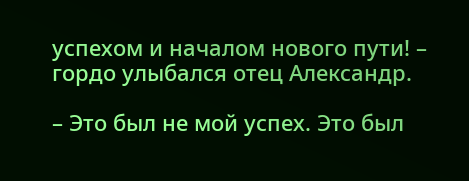успехом и началом нового пути! – гордо улыбался отец Александр.

– Это был не мой успех. Это был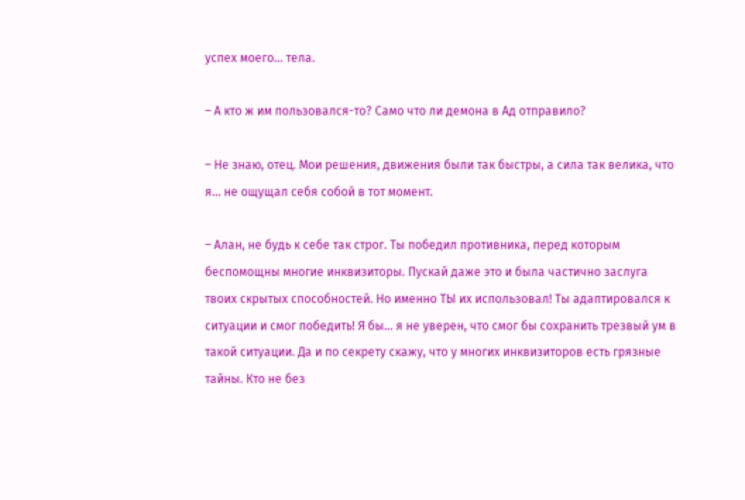успех моего… тела.

– А кто ж им пользовался-то? Само что ли демона в Ад отправило?

– Не знаю, отец. Мои решения, движения были так быстры, а сила так велика, что я… не ощущал себя собой в тот момент.

– Алан, не будь к себе так строг. Ты победил противника, перед которым беспомощны многие инквизиторы. Пускай даже это и была частично заслуга твоих скрытых способностей. Но именно ТЫ их использовал! Ты адаптировался к ситуации и смог победить! Я бы… я не уверен, что смог бы сохранить трезвый ум в такой ситуации. Да и по секрету скажу, что у многих инквизиторов есть грязные тайны. Кто не без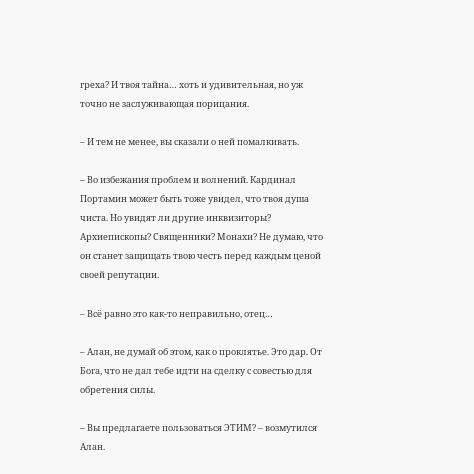греха? И твоя тайна… хоть и удивительная, но уж точно не заслуживающая порицания.

– И тем не менее, вы сказали о ней помалкивать.

– Во избежания проблем и волнений. Кардинал Портамин может быть тоже увидел, что твоя душа чиста. Но увидят ли другие инквизиторы? Архиепископы? Священники? Монахи? Не думаю, что он станет защищать твою честь перед каждым ценой своей репутации.

– Всё равно это как-то неправильно, отец…

– Алан, не думай об этом, как о проклятье. Это дар. От Бога, что не дал тебе идти на сделку с совестью для обретения силы.

– Вы предлагаете пользоваться ЭТИМ? – возмутился Алан.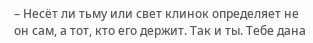– Несёт ли тьму или свет клинок определяет не он сам, а тот, кто его держит. Так и ты. Тебе дана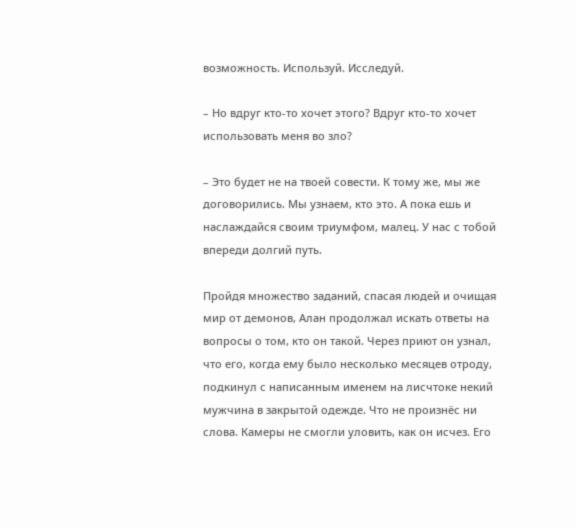возможность. Используй. Исследуй.

– Но вдруг кто-то хочет этого? Вдруг кто-то хочет использовать меня во зло?

– Это будет не на твоей совести. К тому же, мы же договорились. Мы узнаем, кто это. А пока ешь и наслаждайся своим триумфом, малец. У нас с тобой впереди долгий путь.

Пройдя множество заданий, спасая людей и очищая мир от демонов, Алан продолжал искать ответы на вопросы о том, кто он такой. Через приют он узнал, что его, когда ему было несколько месяцев отроду, подкинул с написанным именем на лисчтоке некий мужчина в закрытой одежде. Что не произнёс ни слова. Камеры не смогли уловить, как он исчез. Его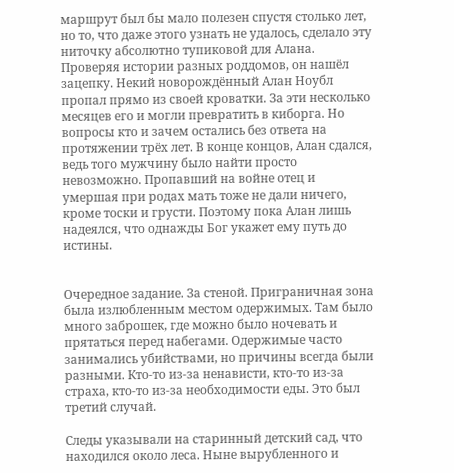маршрут был бы мало полезен спустя столько лет, но то, что даже этого узнать не удалось, сделало эту ниточку абсолютно тупиковой для Алана. Проверяя истории разных роддомов, он нашёл зацепку. Некий новорождённый Алан Ноубл пропал прямо из своей кроватки. За эти несколько месяцев его и могли превратить в киборга. Но вопросы кто и зачем остались без ответа на протяжении трёх лет. В конце концов, Алан сдался, ведь того мужчину было найти просто невозможно. Пропавший на войне отец и умершая при родах мать тоже не дали ничего, кроме тоски и грусти. Поэтому пока Алан лишь надеялся, что однажды Бог укажет ему путь до истины.


Очередное задание. За стеной. Приграничная зона была излюбленным местом одержимых. Там было много заброшек, где можно было ночевать и прятаться перед набегами. Одержимые часто занимались убийствами, но причины всегда были разными. Кто-то из-за ненависти, кто-то из-за страха, кто-то из-за необходимости еды. Это был третий случай.

Следы указывали на старинный детский сад, что находился около леса. Ныне вырубленного и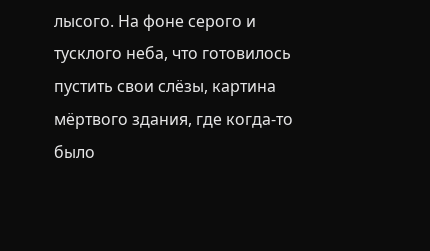лысого. На фоне серого и тусклого неба, что готовилось пустить свои слёзы, картина мёртвого здания, где когда-то было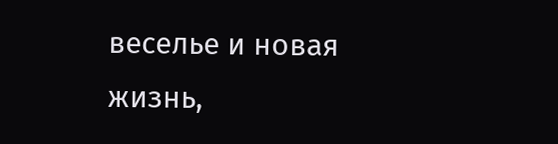веселье и новая жизнь,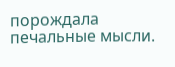порождала печальные мысли.